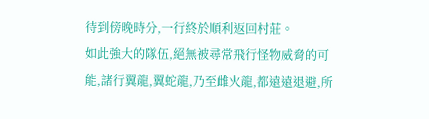待到傍晚時分,一行終於順利返回村莊。
如此強大的隊伍,絕無被尋常飛行怪物威脅的可能,諸行翼龍,翼蛇龍,乃至雌火龍,都遠遠退避,所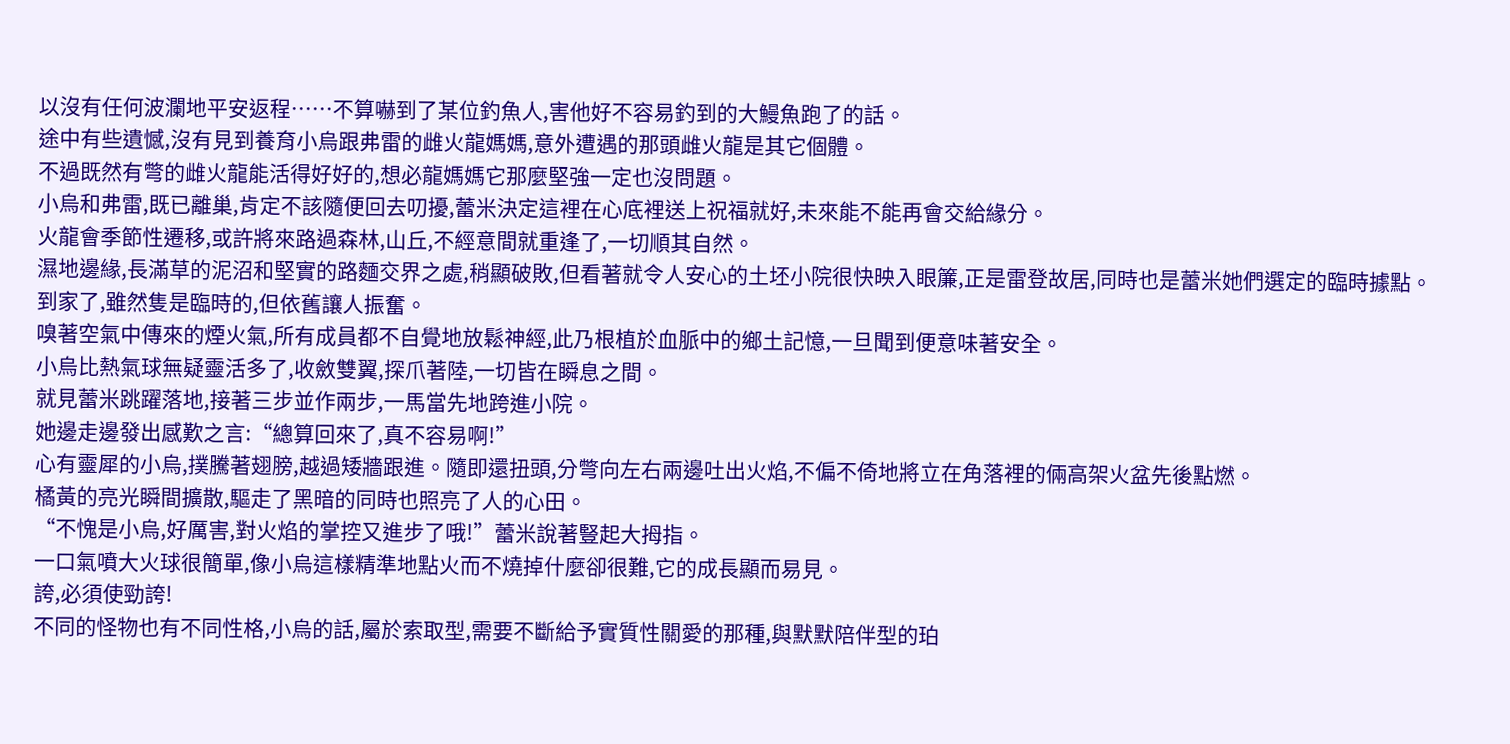以沒有任何波瀾地平安返程……不算嚇到了某位釣魚人,害他好不容易釣到的大鰻魚跑了的話。
途中有些遺憾,沒有見到養育小烏跟弗雷的雌火龍媽媽,意外遭遇的那頭雌火龍是其它個體。
不過既然有彆的雌火龍能活得好好的,想必龍媽媽它那麼堅強一定也沒問題。
小烏和弗雷,既已離巢,肯定不該隨便回去叨擾,蕾米決定這裡在心底裡送上祝福就好,未來能不能再會交給緣分。
火龍會季節性遷移,或許將來路過森林,山丘,不經意間就重逢了,一切順其自然。
濕地邊緣,長滿草的泥沼和堅實的路麵交界之處,稍顯破敗,但看著就令人安心的土坯小院很快映入眼簾,正是雷登故居,同時也是蕾米她們選定的臨時據點。
到家了,雖然隻是臨時的,但依舊讓人振奮。
嗅著空氣中傳來的煙火氣,所有成員都不自覺地放鬆神經,此乃根植於血脈中的鄉土記憶,一旦聞到便意味著安全。
小烏比熱氣球無疑靈活多了,收斂雙翼,探爪著陸,一切皆在瞬息之間。
就見蕾米跳躍落地,接著三步並作兩步,一馬當先地跨進小院。
她邊走邊發出感歎之言:“總算回來了,真不容易啊!”
心有靈犀的小烏,撲騰著翅膀,越過矮牆跟進。隨即還扭頭,分彆向左右兩邊吐出火焰,不偏不倚地將立在角落裡的倆高架火盆先後點燃。
橘黃的亮光瞬間擴散,驅走了黑暗的同時也照亮了人的心田。
“不愧是小烏,好厲害,對火焰的掌控又進步了哦!”蕾米說著豎起大拇指。
一口氣噴大火球很簡單,像小烏這樣精準地點火而不燒掉什麼卻很難,它的成長顯而易見。
誇,必須使勁誇!
不同的怪物也有不同性格,小烏的話,屬於索取型,需要不斷給予實質性關愛的那種,與默默陪伴型的珀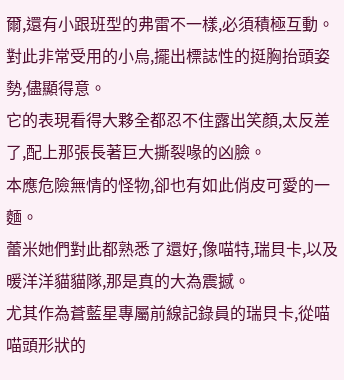爾,還有小跟班型的弗雷不一樣,必須積極互動。
對此非常受用的小烏,擺出標誌性的挺胸抬頭姿勢,儘顯得意。
它的表現看得大夥全都忍不住露出笑顏,太反差了,配上那張長著巨大撕裂喙的凶臉。
本應危險無情的怪物,卻也有如此俏皮可愛的一麵。
蕾米她們對此都熟悉了還好,像喵特,瑞貝卡,以及暖洋洋貓貓隊,那是真的大為震撼。
尤其作為蒼藍星專屬前線記錄員的瑞貝卡,從喵喵頭形狀的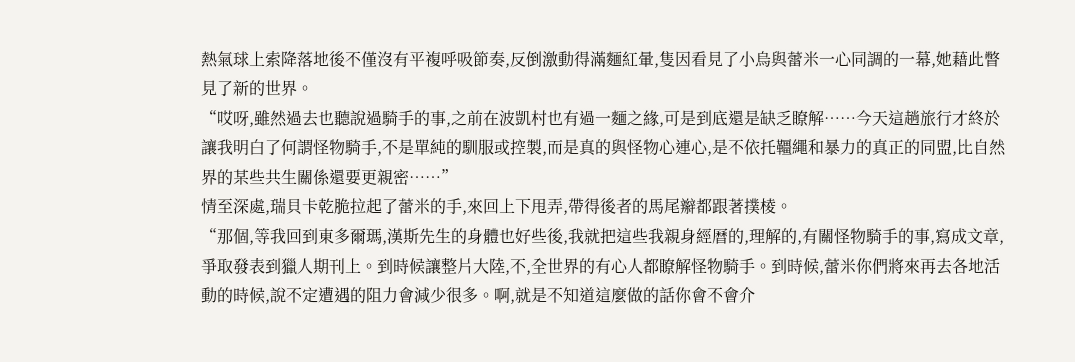熱氣球上索降落地後不僅沒有平複呼吸節奏,反倒激動得滿麵紅暈,隻因看見了小烏與蕾米一心同調的一幕,她藉此瞥見了新的世界。
“哎呀,雖然過去也聽說過騎手的事,之前在波凱村也有過一麵之緣,可是到底還是缺乏瞭解……今天這趟旅行才終於讓我明白了何謂怪物騎手,不是單純的馴服或控製,而是真的與怪物心連心,是不依托韁繩和暴力的真正的同盟,比自然界的某些共生關係還要更親密……”
情至深處,瑞貝卡乾脆拉起了蕾米的手,來回上下甩弄,帶得後者的馬尾辮都跟著撲棱。
“那個,等我回到東多爾瑪,漢斯先生的身體也好些後,我就把這些我親身經曆的,理解的,有關怪物騎手的事,寫成文章,爭取發表到獵人期刊上。到時候讓整片大陸,不,全世界的有心人都瞭解怪物騎手。到時候,蕾米你們將來再去各地活動的時候,說不定遭遇的阻力會減少很多。啊,就是不知道這麼做的話你會不會介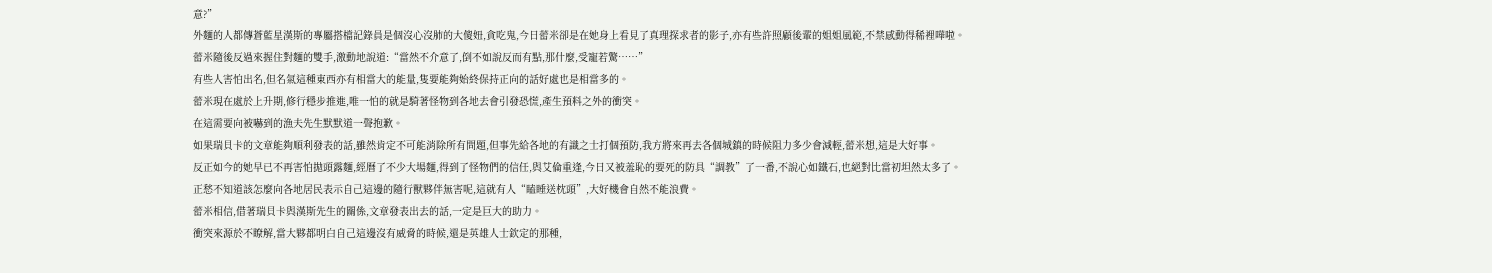意?”
外麵的人都傳蒼藍星漢斯的專屬搭檔記錄員是個沒心沒肺的大傻妞,貪吃鬼,今日蕾米卻是在她身上看見了真理探求者的影子,亦有些許照顧後輩的姐姐風範,不禁感動得稀裡嘩啦。
蕾米隨後反過來握住對麵的雙手,激動地說道:“當然不介意了,倒不如說反而有點,那什麼,受寵若驚……”
有些人害怕出名,但名氣這種東西亦有相當大的能量,隻要能夠始終保持正向的話好處也是相當多的。
蕾米現在處於上升期,修行穩步推進,唯一怕的就是騎著怪物到各地去會引發恐慌,產生預料之外的衝突。
在這需要向被嚇到的漁夫先生默默道一聲抱歉。
如果瑞貝卡的文章能夠順利發表的話,雖然肯定不可能消除所有問題,但事先給各地的有識之士打個預防,我方將來再去各個城鎮的時候阻力多少會減輕,蕾米想,這是大好事。
反正如今的她早已不再害怕拋頭露麵,經曆了不少大場麵,得到了怪物們的信任,與艾倫重逢,今日又被羞恥的要死的防具“調教”了一番,不說心如鐵石,也絕對比當初坦然太多了。
正愁不知道該怎麼向各地居民表示自己這邊的隨行獸夥伴無害呢,這就有人“瞌睡送枕頭”,大好機會自然不能浪費。
蕾米相信,借著瑞貝卡與漢斯先生的關係,文章發表出去的話,一定是巨大的助力。
衝突來源於不瞭解,當大夥都明白自己這邊沒有威脅的時候,還是英雄人士欽定的那種,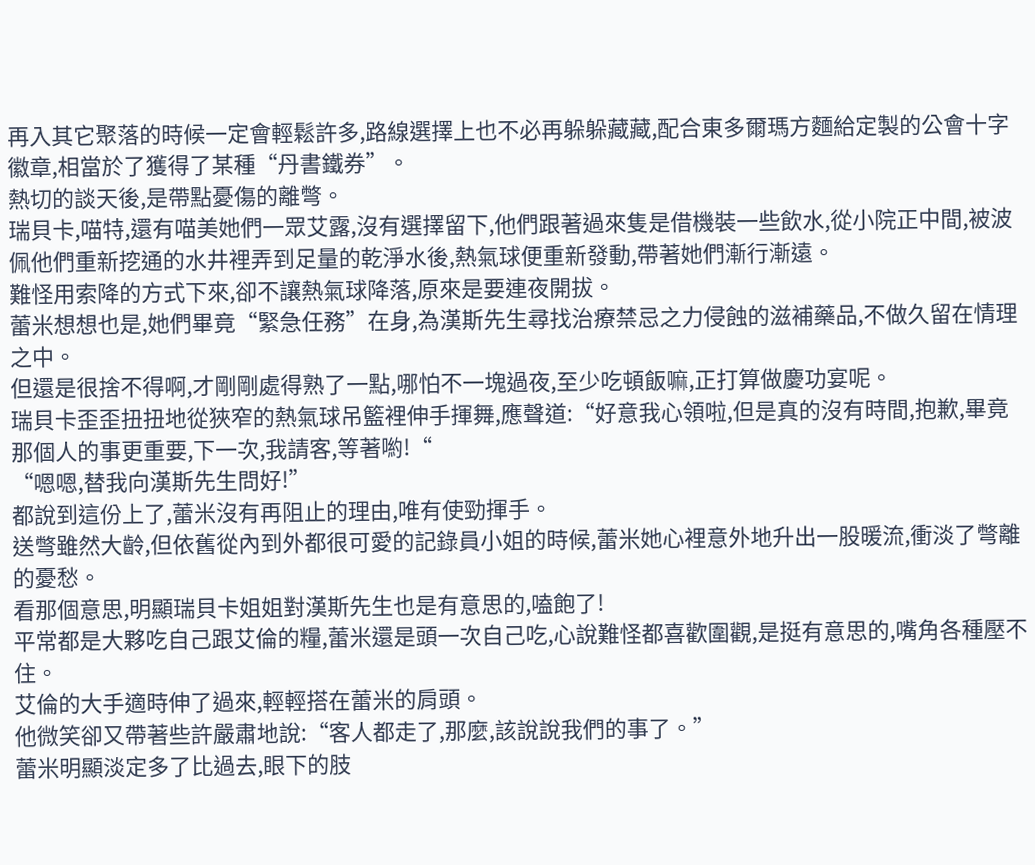再入其它聚落的時候一定會輕鬆許多,路線選擇上也不必再躲躲藏藏,配合東多爾瑪方麵給定製的公會十字徽章,相當於了獲得了某種“丹書鐵券”。
熱切的談天後,是帶點憂傷的離彆。
瑞貝卡,喵特,還有喵美她們一眾艾露,沒有選擇留下,他們跟著過來隻是借機裝一些飲水,從小院正中間,被波佩他們重新挖通的水井裡弄到足量的乾淨水後,熱氣球便重新發動,帶著她們漸行漸遠。
難怪用索降的方式下來,卻不讓熱氣球降落,原來是要連夜開拔。
蕾米想想也是,她們畢竟“緊急任務”在身,為漢斯先生尋找治療禁忌之力侵蝕的滋補藥品,不做久留在情理之中。
但還是很捨不得啊,才剛剛處得熟了一點,哪怕不一塊過夜,至少吃頓飯嘛,正打算做慶功宴呢。
瑞貝卡歪歪扭扭地從狹窄的熱氣球吊籃裡伸手揮舞,應聲道:“好意我心領啦,但是真的沒有時間,抱歉,畢竟那個人的事更重要,下一次,我請客,等著喲!“
“嗯嗯,替我向漢斯先生問好!”
都說到這份上了,蕾米沒有再阻止的理由,唯有使勁揮手。
送彆雖然大齡,但依舊從內到外都很可愛的記錄員小姐的時候,蕾米她心裡意外地升出一股暖流,衝淡了彆離的憂愁。
看那個意思,明顯瑞貝卡姐姐對漢斯先生也是有意思的,嗑飽了!
平常都是大夥吃自己跟艾倫的糧,蕾米還是頭一次自己吃,心說難怪都喜歡圍觀,是挺有意思的,嘴角各種壓不住。
艾倫的大手適時伸了過來,輕輕搭在蕾米的肩頭。
他微笑卻又帶著些許嚴肅地說:“客人都走了,那麼,該說說我們的事了。”
蕾米明顯淡定多了比過去,眼下的肢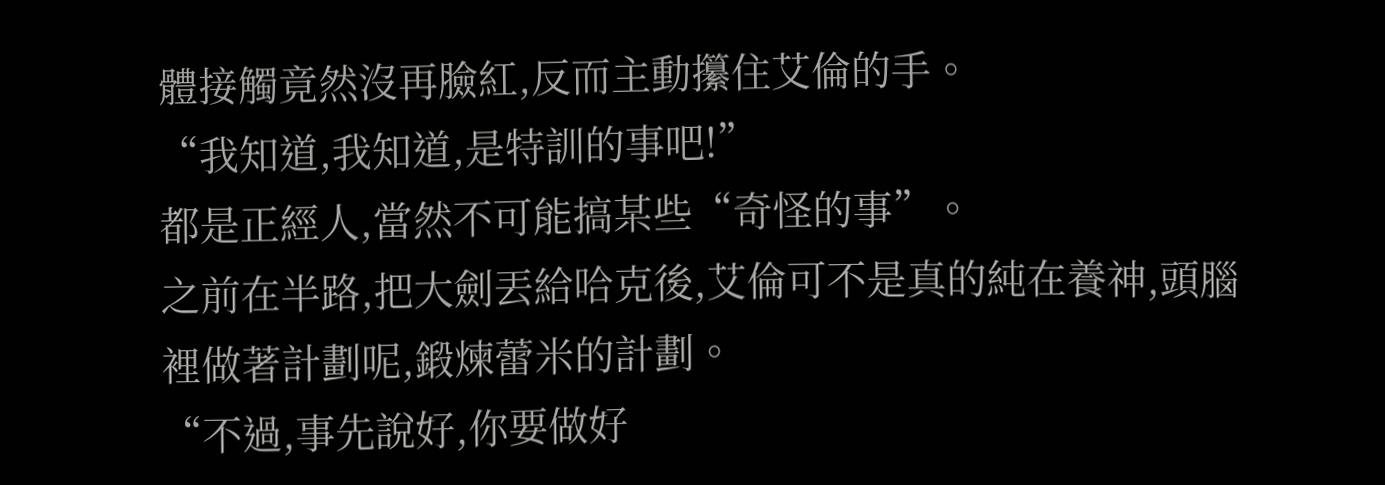體接觸竟然沒再臉紅,反而主動攥住艾倫的手。
“我知道,我知道,是特訓的事吧!”
都是正經人,當然不可能搞某些“奇怪的事”。
之前在半路,把大劍丟給哈克後,艾倫可不是真的純在養神,頭腦裡做著計劃呢,鍛煉蕾米的計劃。
“不過,事先說好,你要做好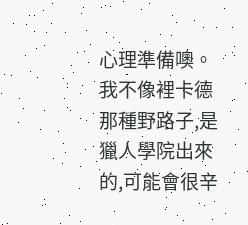心理準備噢。我不像裡卡德那種野路子,是獵人學院出來的,可能會很辛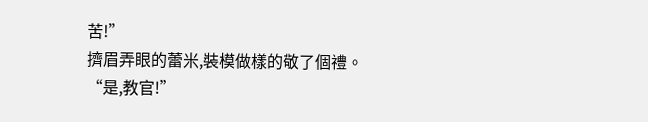苦!”
擠眉弄眼的蕾米,裝模做樣的敬了個禮。
“是,教官!”